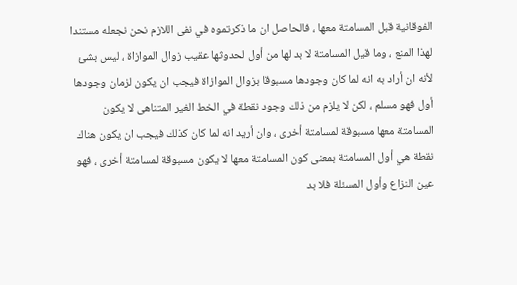الفوقانية قبل المسامتة معها ، فالحاصل ان ما ذكرتموه في نفى اللازم نحن نجعله مستندا لهذا المنع ، وما قيل المسامتة لا بد لها من أول لحدوثها عقيب زوال الموازاة ، ليس بشئ لأنه ان أراد به انه لما كان وجودها مسبوقا بزوال الموازاة فيجب ان يكون لزمان وجودها أول فهو مسلم ، لكن لا يلزم من ذلك وجود نقطة في الخط الغير المتناهى لا يكون المسامتة معها مسبوقة لمسامتة أخرى ، وان أريد انه لما كان كذلك فيجب ان يكون هناك نقطة هي أول المسامتة بمعنى كون المسامتة معها لا يكون مسبوقة لمسامتة أخرى ، فهو عين النزاع وأول المسئلة فلا بد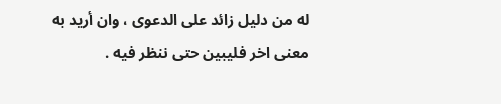له من دليل زائد على الدعوى ، وان أريد به معنى اخر فليبين حتى ننظر فيه .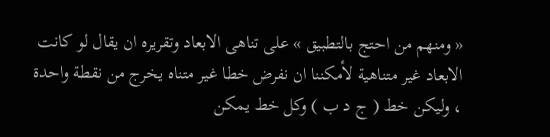« ومنهم من احتج بالتطبيق » على تناهى الابعاد وتقريره ان يقال لو كانت الابعاد غير متناهية لأمكننا ان نفرض خطا غير متناه يخرج من نقطة واحدة ، وليكن خط ( ج د ب ) وكل خط يمكن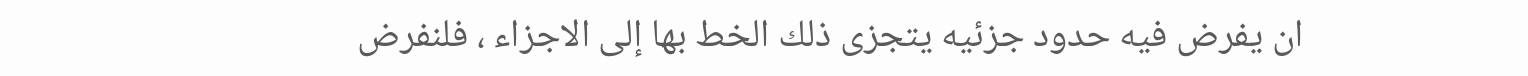ان يفرض فيه حدود جزئيه يتجزى ذلك الخط بها إلى الاجزاء ، فلنفرض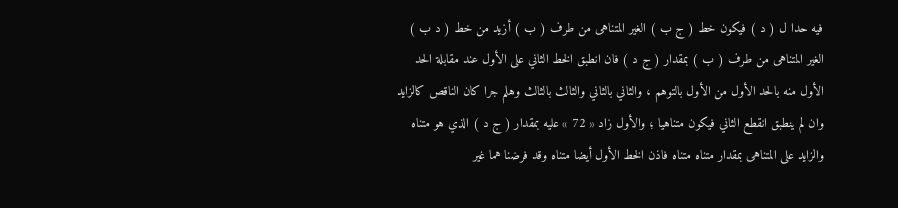فيه حدا ل ( د ) فيكون خط ( ج ب ) الغير المتناهى من طرف ( ب ) أزيد من خط ( د ب ) الغير المتناهى من طرف ( ب ) بمقدار ( ج د ) فان انطبق الخط الثاني على الأول عند مقابلة الحد الأول منه بالحد الأول من الأول بالتوهم ، والثاني بالثاني والثالث بالثالث وهلم جرا كان الناقص كالزايد وان لم ينطبق انقطع الثاني فيكون متناهيا ؛ والأول زاد « 72 » عليه بمقدار ( ج د ) الذي هو متناه والزايد على المتناهى بمقدار متناه متناه فاذن الخط الأول أيضا متناه وقد فرضنا هما غير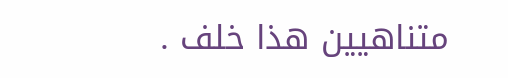متناهيين هذا خلف .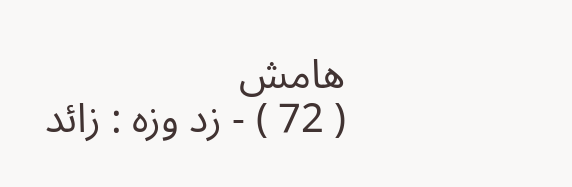هامش
( 72 ) - زد وزه : زائد